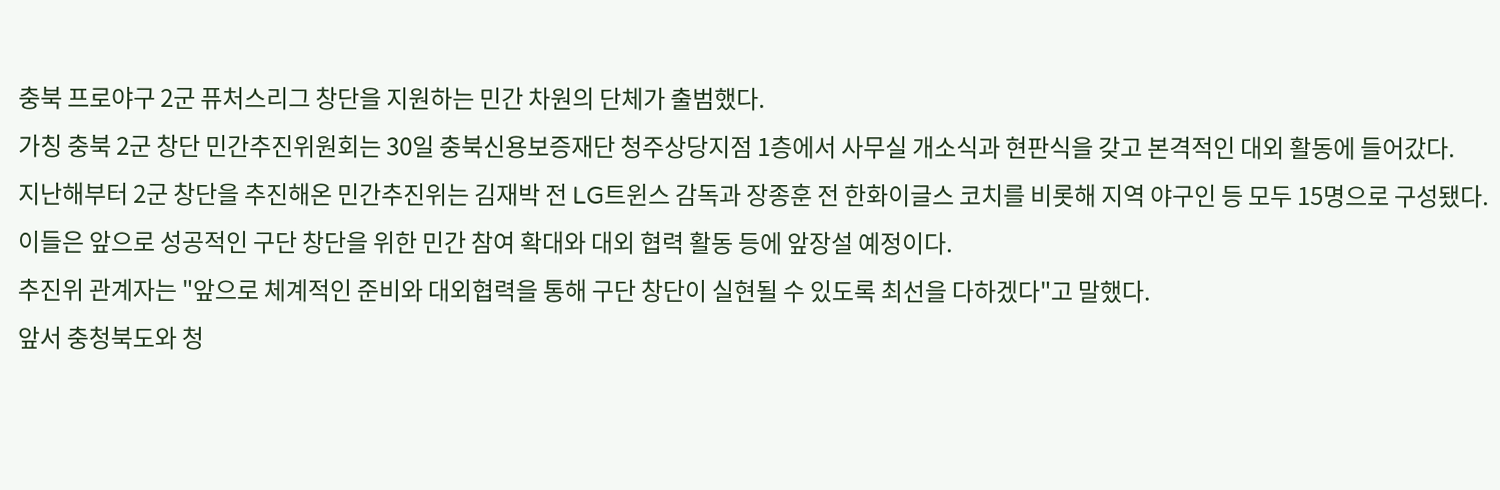충북 프로야구 2군 퓨처스리그 창단을 지원하는 민간 차원의 단체가 출범했다.
가칭 충북 2군 창단 민간추진위원회는 30일 충북신용보증재단 청주상당지점 1층에서 사무실 개소식과 현판식을 갖고 본격적인 대외 활동에 들어갔다.
지난해부터 2군 창단을 추진해온 민간추진위는 김재박 전 LG트윈스 감독과 장종훈 전 한화이글스 코치를 비롯해 지역 야구인 등 모두 15명으로 구성됐다.
이들은 앞으로 성공적인 구단 창단을 위한 민간 참여 확대와 대외 협력 활동 등에 앞장설 예정이다.
추진위 관계자는 "앞으로 체계적인 준비와 대외협력을 통해 구단 창단이 실현될 수 있도록 최선을 다하겠다"고 말했다.
앞서 충청북도와 청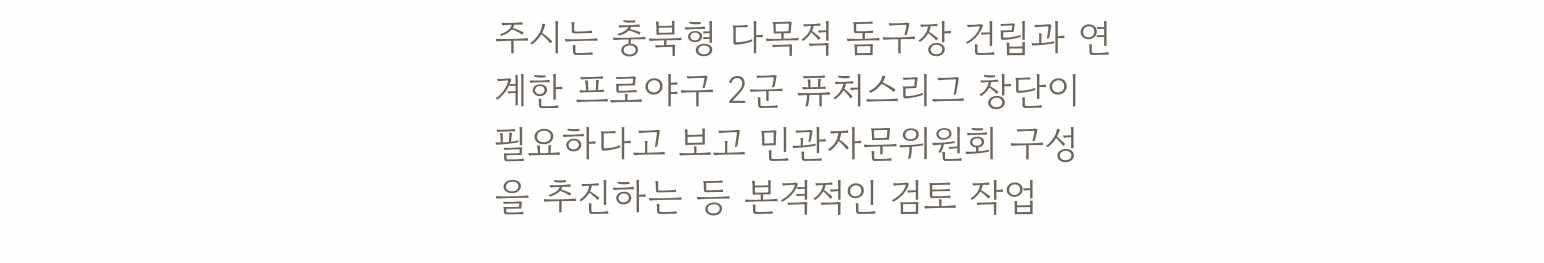주시는 충북형 다목적 돔구장 건립과 연계한 프로야구 2군 퓨처스리그 창단이 필요하다고 보고 민관자문위원회 구성을 추진하는 등 본격적인 검토 작업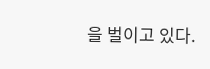을 벌이고 있다.